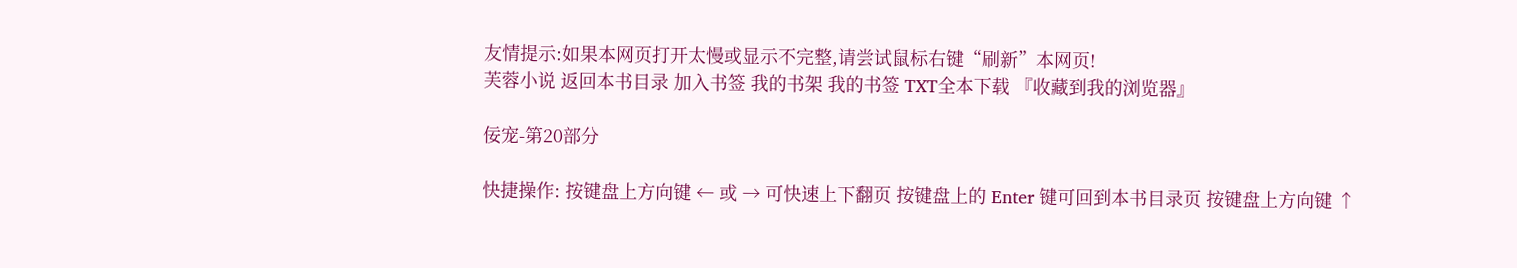友情提示:如果本网页打开太慢或显示不完整,请尝试鼠标右键“刷新”本网页!
芙蓉小说 返回本书目录 加入书签 我的书架 我的书签 TXT全本下载 『收藏到我的浏览器』

佞宠-第20部分

快捷操作: 按键盘上方向键 ← 或 → 可快速上下翻页 按键盘上的 Enter 键可回到本书目录页 按键盘上方向键 ↑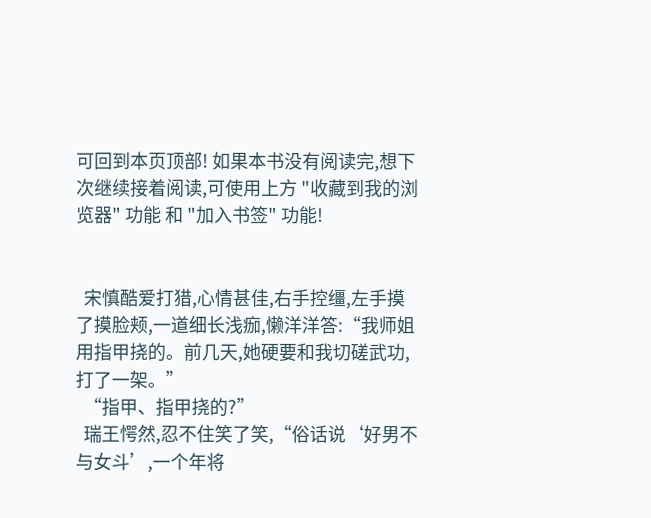可回到本页顶部! 如果本书没有阅读完,想下次继续接着阅读,可使用上方 "收藏到我的浏览器" 功能 和 "加入书签" 功能!


  宋慎酷爱打猎,心情甚佳,右手控缰,左手摸了摸脸颊,一道细长浅痂,懒洋洋答:“我师姐用指甲挠的。前几天,她硬要和我切磋武功,打了一架。”
  “指甲、指甲挠的?”
  瑞王愕然,忍不住笑了笑,“俗话说‘好男不与女斗’,一个年将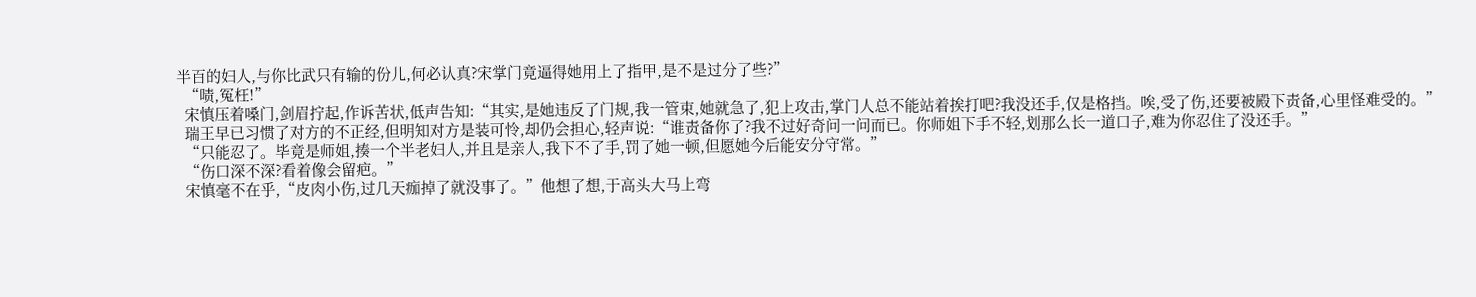半百的妇人,与你比武只有输的份儿,何必认真?宋掌门竟逼得她用上了指甲,是不是过分了些?”
  “啧,冤枉!”
  宋慎压着嗓门,剑眉拧起,作诉苦状,低声告知:“其实,是她违反了门规,我一管束,她就急了,犯上攻击,掌门人总不能站着挨打吧?我没还手,仅是格挡。唉,受了伤,还要被殿下责备,心里怪难受的。”
  瑞王早已习惯了对方的不正经,但明知对方是装可怜,却仍会担心,轻声说:“谁责备你了?我不过好奇问一问而已。你师姐下手不轻,划那么长一道口子,难为你忍住了没还手。”
  “只能忍了。毕竟是师姐,揍一个半老妇人,并且是亲人,我下不了手,罚了她一顿,但愿她今后能安分守常。”
  “伤口深不深?看着像会留疤。”
  宋慎毫不在乎,“皮肉小伤,过几天痂掉了就没事了。”他想了想,于高头大马上弯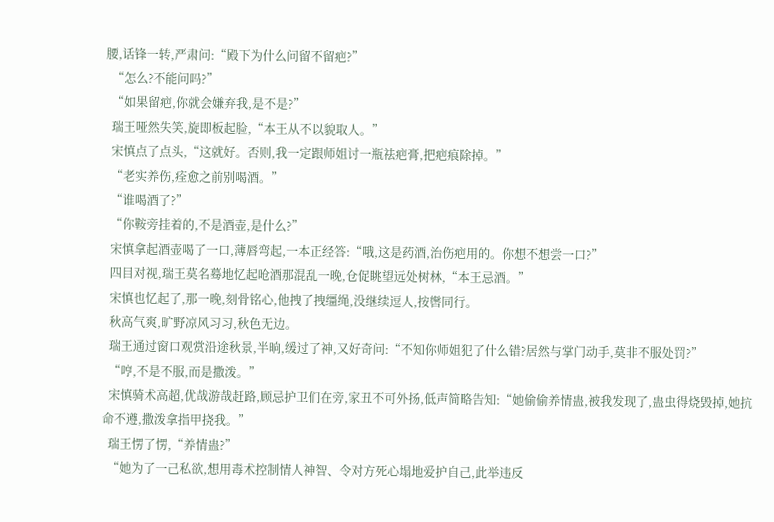腰,话锋一转,严肃问:“殿下为什么问留不留疤?”
  “怎么?不能问吗?”
  “如果留疤,你就会嫌弃我,是不是?”
  瑞王哑然失笑,旋即板起脸,“本王从不以貌取人。”
  宋慎点了点头,“这就好。否则,我一定跟师姐讨一瓶祛疤膏,把疤痕除掉。”
  “老实养伤,痊愈之前别喝酒。”
  “谁喝酒了?”
  “你鞍旁挂着的,不是酒壶,是什么?”
  宋慎拿起酒壶喝了一口,薄唇弯起,一本正经答:“哦,这是药酒,治伤疤用的。你想不想尝一口?”
  四目对视,瑞王莫名蓦地忆起呛酒那混乱一晚,仓促眺望远处树林,“本王忌酒。”
  宋慎也忆起了,那一晚,刻骨铭心,他拽了拽缰绳,没继续逗人,按辔同行。
  秋高气爽,旷野凉风习习,秋色无边。
  瑞王通过窗口观赏沿途秋景,半晌,缓过了神,又好奇问:“不知你师姐犯了什么错?居然与掌门动手,莫非不服处罚?”
  “哼,不是不服,而是撒泼。”
  宋慎骑术高超,优哉游哉赶路,顾忌护卫们在旁,家丑不可外扬,低声简略告知:“她偷偷养情蛊,被我发现了,蛊虫得烧毁掉,她抗命不遵,撒泼拿指甲挠我。”
  瑞王愣了愣,“养情蛊?”
  “她为了一己私欲,想用毒术控制情人神智、令对方死心塌地爱护自己,此举违反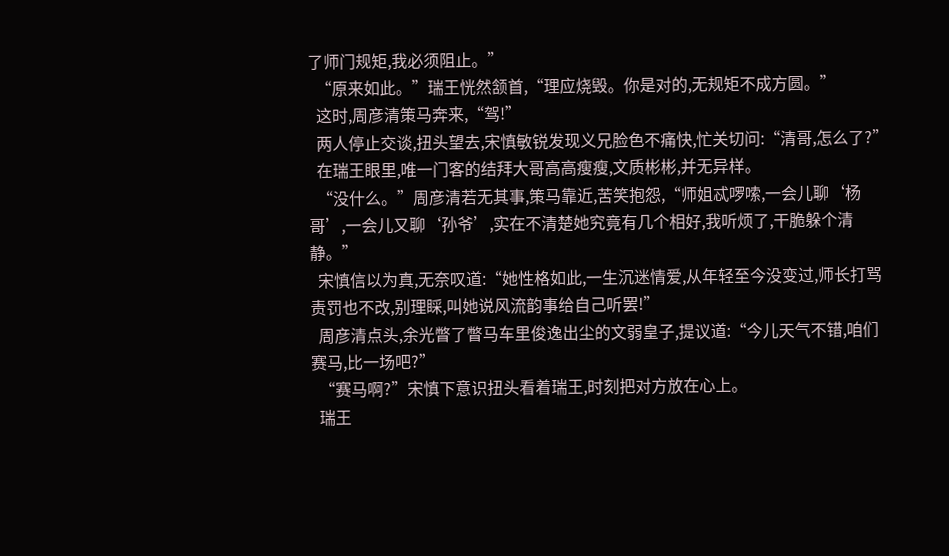了师门规矩,我必须阻止。”
  “原来如此。”瑞王恍然颔首,“理应烧毁。你是对的,无规矩不成方圆。”
  这时,周彦清策马奔来,“驾!”
  两人停止交谈,扭头望去,宋慎敏锐发现义兄脸色不痛快,忙关切问:“清哥,怎么了?”
  在瑞王眼里,唯一门客的结拜大哥高高瘦瘦,文质彬彬,并无异样。
  “没什么。”周彦清若无其事,策马靠近,苦笑抱怨,“师姐忒啰嗦,一会儿聊‘杨哥’,一会儿又聊‘孙爷’,实在不清楚她究竟有几个相好,我听烦了,干脆躲个清静。”
  宋慎信以为真,无奈叹道:“她性格如此,一生沉迷情爱,从年轻至今没变过,师长打骂责罚也不改,别理睬,叫她说风流韵事给自己听罢!”
  周彦清点头,余光瞥了瞥马车里俊逸出尘的文弱皇子,提议道:“今儿天气不错,咱们赛马,比一场吧?”
  “赛马啊?”宋慎下意识扭头看着瑞王,时刻把对方放在心上。
  瑞王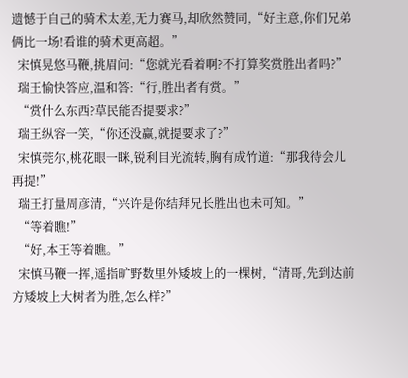遗憾于自己的骑术太差,无力赛马,却欣然赞同,“好主意,你们兄弟俩比一场!看谁的骑术更高超。”
  宋慎晃悠马鞭,挑眉问:“您就光看着啊?不打算奖赏胜出者吗?”
  瑞王愉快答应,温和答:“行,胜出者有赏。”
  “赏什么东西?草民能否提要求?”
  瑞王纵容一笑,“你还没赢,就提要求了?”
  宋慎莞尔,桃花眼一眯,锐利目光流转,胸有成竹道:“那我待会儿再提!”
  瑞王打量周彦清,“兴许是你结拜兄长胜出也未可知。”
  “等着瞧!”
  “好,本王等着瞧。”
  宋慎马鞭一挥,遥指旷野数里外矮坡上的一棵树,“清哥,先到达前方矮坡上大树者为胜,怎么样?”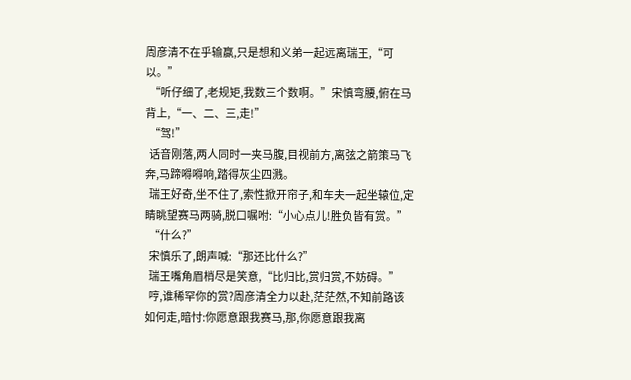周彦清不在乎输赢,只是想和义弟一起远离瑞王,“可以。”
  “听仔细了,老规矩,我数三个数啊。”宋慎弯腰,俯在马背上,“一、二、三,走!”
  “驾!”
  话音刚落,两人同时一夹马腹,目视前方,离弦之箭策马飞奔,马蹄嘚嘚响,踏得灰尘四溅。
  瑞王好奇,坐不住了,索性掀开帘子,和车夫一起坐辕位,定睛眺望赛马两骑,脱口嘱咐:“小心点儿!胜负皆有赏。”
  “什么?”
  宋慎乐了,朗声喊:“那还比什么?”
  瑞王嘴角眉梢尽是笑意,“比归比,赏归赏,不妨碍。”
  哼,谁稀罕你的赏?周彦清全力以赴,茫茫然,不知前路该如何走,暗忖:你愿意跟我赛马,那,你愿意跟我离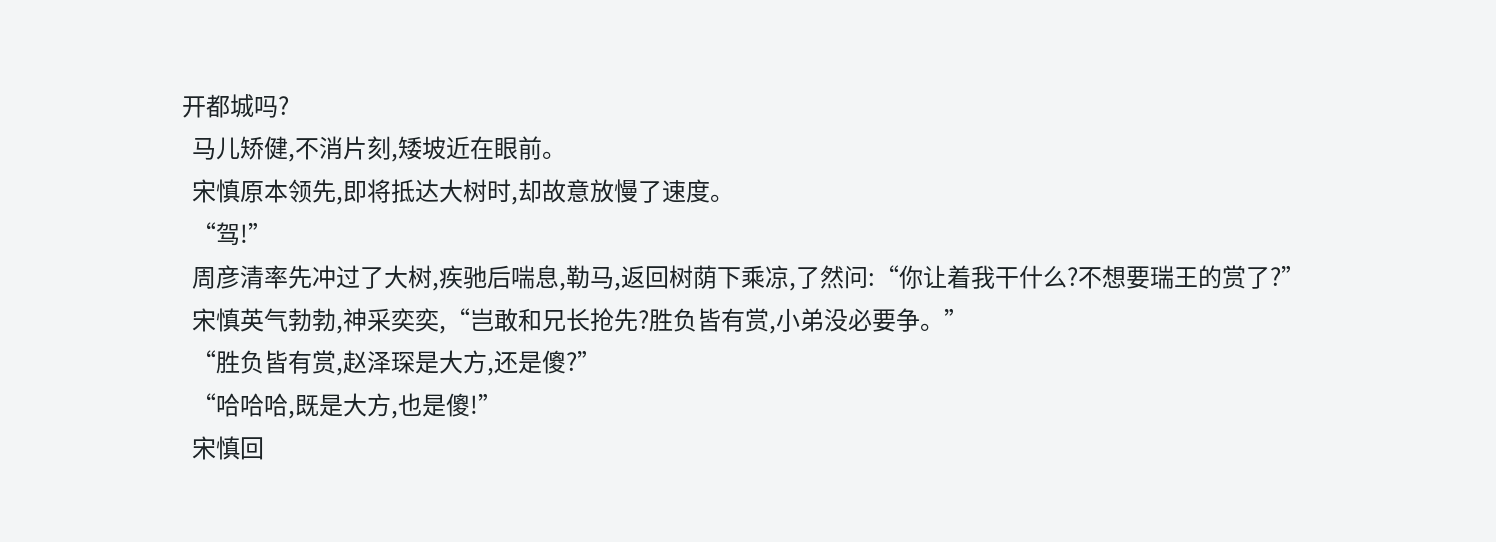开都城吗?
  马儿矫健,不消片刻,矮坡近在眼前。
  宋慎原本领先,即将抵达大树时,却故意放慢了速度。
  “驾!”
  周彦清率先冲过了大树,疾驰后喘息,勒马,返回树荫下乘凉,了然问:“你让着我干什么?不想要瑞王的赏了?”
  宋慎英气勃勃,神采奕奕,“岂敢和兄长抢先?胜负皆有赏,小弟没必要争。”
  “胜负皆有赏,赵泽琛是大方,还是傻?”
  “哈哈哈,既是大方,也是傻!”
  宋慎回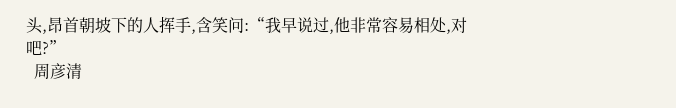头,昂首朝坡下的人挥手,含笑问:“我早说过,他非常容易相处,对吧?”
  周彦清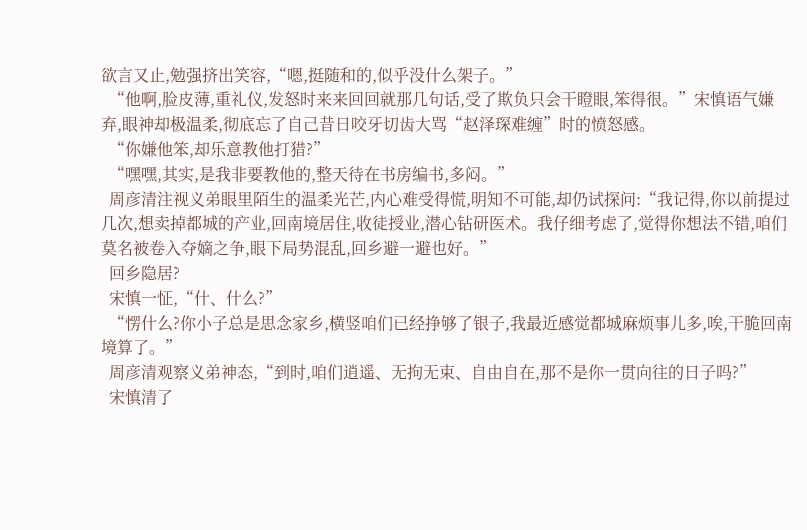欲言又止,勉强挤出笑容,“嗯,挺随和的,似乎没什么架子。”
  “他啊,脸皮薄,重礼仪,发怒时来来回回就那几句话,受了欺负只会干瞪眼,笨得很。”宋慎语气嫌弃,眼神却极温柔,彻底忘了自己昔日咬牙切齿大骂“赵泽琛难缠”时的愤怒感。
  “你嫌他笨,却乐意教他打猎?”
  “嘿嘿,其实,是我非要教他的,整天待在书房编书,多闷。”
  周彦清注视义弟眼里陌生的温柔光芒,内心难受得慌,明知不可能,却仍试探问:“我记得,你以前提过几次,想卖掉都城的产业,回南境居住,收徒授业,潜心钻研医术。我仔细考虑了,觉得你想法不错,咱们莫名被卷入夺嫡之争,眼下局势混乱,回乡避一避也好。”
  回乡隐居?
  宋慎一怔,“什、什么?”
  “愣什么?你小子总是思念家乡,横竖咱们已经挣够了银子,我最近感觉都城麻烦事儿多,唉,干脆回南境算了。”
  周彦清观察义弟神态,“到时,咱们逍遥、无拘无束、自由自在,那不是你一贯向往的日子吗?”
  宋慎清了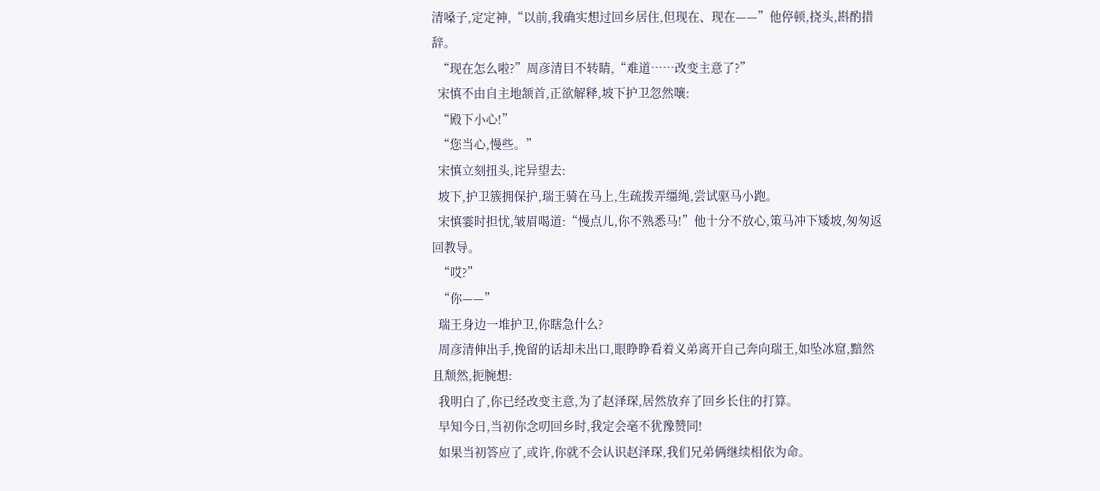清嗓子,定定神,“以前,我确实想过回乡居住,但现在、现在——”他停顿,挠头,斟酌措辞。
  “现在怎么啦?”周彦清目不转睛,“难道……改变主意了?”
  宋慎不由自主地颔首,正欲解释,坡下护卫忽然嚷:
  “殿下小心!”
  “您当心,慢些。”
  宋慎立刻扭头,诧异望去:
  坡下,护卫簇拥保护,瑞王骑在马上,生疏拨弄缰绳,尝试驱马小跑。
  宋慎霎时担忧,皱眉喝道:“慢点儿,你不熟悉马!”他十分不放心,策马冲下矮坡,匆匆返回教导。
  “哎?”
  “你——”
  瑞王身边一堆护卫,你瞎急什么?
  周彦清伸出手,挽留的话却未出口,眼睁睁看着义弟离开自己奔向瑞王,如坠冰窟,黯然且颓然,扼腕想:
  我明白了,你已经改变主意,为了赵泽琛,居然放弃了回乡长住的打算。
  早知今日,当初你念叨回乡时,我定会毫不犹豫赞同!
  如果当初答应了,或许,你就不会认识赵泽琛,我们兄弟俩继续相依为命。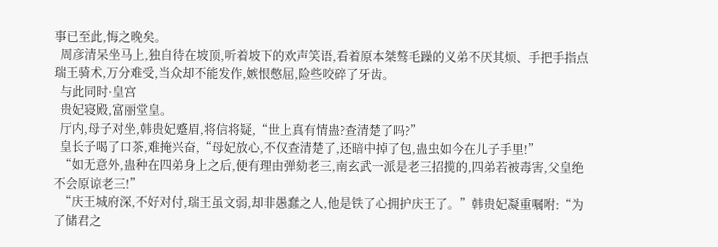事已至此,悔之晚矣。
  周彦清呆坐马上,独自待在坡顶,听着坡下的欢声笑语,看着原本桀骜毛躁的义弟不厌其烦、手把手指点瑞王骑术,万分难受,当众却不能发作,嫉恨憋屈,险些咬碎了牙齿。
  与此同时·皇宫
  贵妃寝殿,富丽堂皇。
  厅内,母子对坐,韩贵妃蹙眉,将信将疑,“世上真有情蛊?查清楚了吗?”
  皇长子喝了口茶,难掩兴奋,“母妃放心,不仅查清楚了,还暗中掉了包,蛊虫如今在儿子手里!”
  “如无意外,蛊种在四弟身上之后,便有理由弹劾老三,南玄武一派是老三招揽的,四弟若被毒害,父皇绝不会原谅老三!”
  “庆王城府深,不好对付,瑞王虽文弱,却非愚蠢之人,他是铁了心拥护庆王了。”韩贵妃凝重嘱咐:“为了储君之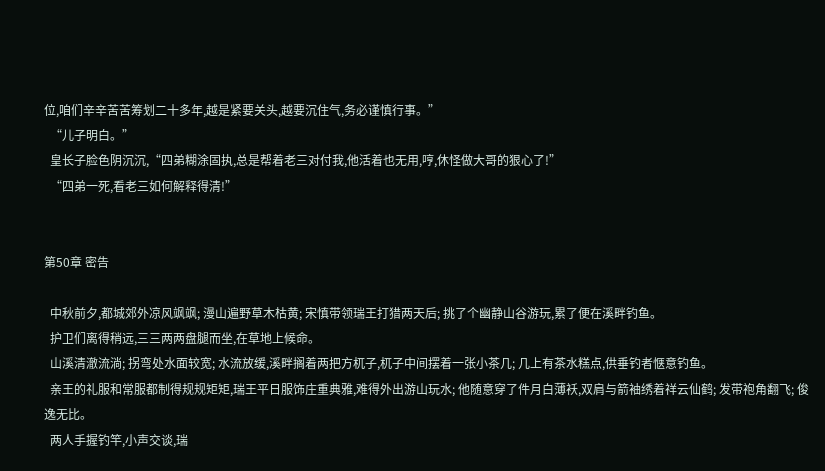位,咱们辛辛苦苦筹划二十多年,越是紧要关头,越要沉住气,务必谨慎行事。”
  “儿子明白。”
  皇长子脸色阴沉沉,“四弟糊涂固执,总是帮着老三对付我,他活着也无用,哼,休怪做大哥的狠心了!”
  “四弟一死,看老三如何解释得清!”


第50章 密告

  中秋前夕,都城郊外凉风飒飒; 漫山遍野草木枯黄; 宋慎带领瑞王打猎两天后; 挑了个幽静山谷游玩,累了便在溪畔钓鱼。
  护卫们离得稍远,三三两两盘腿而坐,在草地上候命。
  山溪清澈流淌; 拐弯处水面较宽; 水流放缓,溪畔搁着两把方杌子,杌子中间摆着一张小茶几; 几上有茶水糕点,供垂钓者惬意钓鱼。
  亲王的礼服和常服都制得规规矩矩,瑞王平日服饰庄重典雅,难得外出游山玩水; 他随意穿了件月白薄袄,双肩与箭袖绣着祥云仙鹤; 发带袍角翻飞; 俊逸无比。
  两人手握钓竿,小声交谈,瑞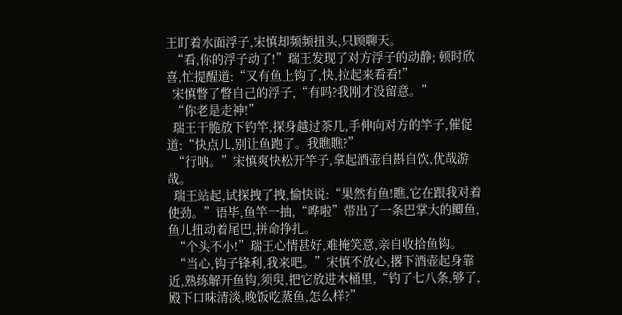王盯着水面浮子,宋慎却频频扭头,只顾聊天。
  “看,你的浮子动了!”瑞王发现了对方浮子的动静; 顿时欣喜,忙提醒道:“又有鱼上钩了,快,拉起来看看!”
  宋慎瞥了瞥自己的浮子,“有吗?我刚才没留意。”
  “你老是走神!”
  瑞王干脆放下钓竿,探身越过茶几,手伸向对方的竿子,催促道:“快点儿,别让鱼跑了。我瞧瞧?”
  “行呐。”宋慎爽快松开竿子,拿起酒壶自斟自饮,优哉游哉。
  瑞王站起,试探拽了拽,愉快说:“果然有鱼!瞧,它在跟我对着使劲。”语毕,鱼竿一抽,“哗啦”带出了一条巴掌大的鲫鱼,鱼儿扭动着尾巴,拼命挣扎。
  “个头不小!”瑞王心情甚好,难掩笑意,亲自收拾鱼钩。
  “当心,钩子锋利,我来吧。”宋慎不放心,撂下酒壶起身靠近,熟练解开鱼钩,须臾,把它放进木桶里,“钓了七八条,够了,殿下口味清淡,晚饭吃蒸鱼,怎么样?”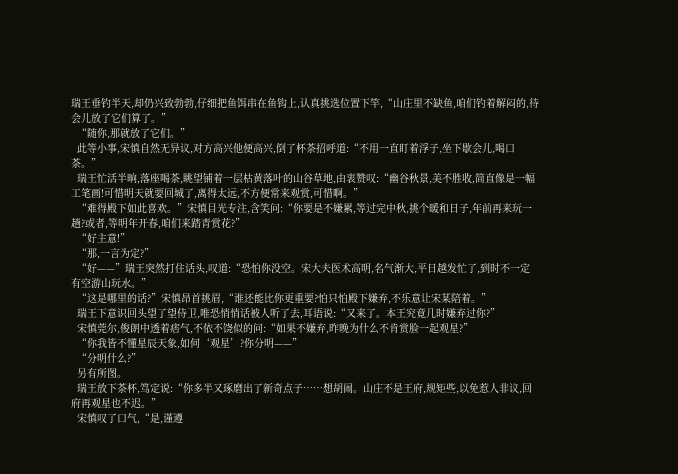瑞王垂钓半天,却仍兴致勃勃,仔细把鱼饵串在鱼钩上,认真挑选位置下竿,“山庄里不缺鱼,咱们钓着解闷的,待会儿放了它们算了。”
  “随你,那就放了它们。”
  此等小事,宋慎自然无异议,对方高兴他便高兴,倒了杯茶招呼道:“不用一直盯着浮子,坐下歇会儿,喝口茶。”
  瑞王忙活半晌,落座喝茶,眺望铺着一层枯黄落叶的山谷草地,由衷赞叹:“幽谷秋景,美不胜收,简直像是一幅工笔画!可惜明天就要回城了,离得太远,不方便常来观赏,可惜啊。”
  “难得殿下如此喜欢。”宋慎目光专注,含笑问:“你要是不嫌累,等过完中秋,挑个暖和日子,年前再来玩一趟?或者,等明年开春,咱们来踏青赏花?”
  “好主意!”
  “那,一言为定?”
  “好——”瑞王突然打住话头,叹道:“恐怕你没空。宋大夫医术高明,名气渐大,平日越发忙了,到时不一定有空游山玩水。”
  “这是哪里的话?”宋慎昂首挑眉,“谁还能比你更重要?怕只怕殿下嫌弃,不乐意让宋某陪着。”
  瑞王下意识回头望了望侍卫,唯恐悄悄话被人听了去,耳语说:“又来了。本王究竟几时嫌弃过你?”
  宋慎莞尔,俊朗中透着痞气,不依不饶似的问:“如果不嫌弃,昨晚为什么不肯赏脸一起观星?”
  “你我皆不懂星辰天象,如何‘观星’?你分明——”
  “分明什么?”
  另有所图。
  瑞王放下茶杯,笃定说:“你多半又琢磨出了新奇点子……想胡闹。山庄不是王府,规矩些,以免惹人非议,回府再观星也不迟。”
  宋慎叹了口气,“是,谨遵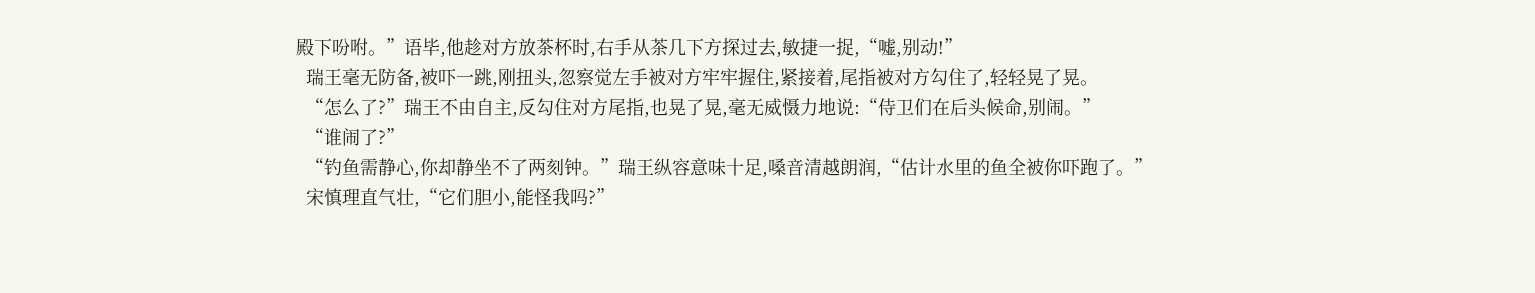殿下吩咐。”语毕,他趁对方放茶杯时,右手从茶几下方探过去,敏捷一捉,“嘘,别动!”
  瑞王毫无防备,被吓一跳,刚扭头,忽察觉左手被对方牢牢握住,紧接着,尾指被对方勾住了,轻轻晃了晃。
  “怎么了?”瑞王不由自主,反勾住对方尾指,也晃了晃,毫无威慑力地说:“侍卫们在后头候命,别闹。”
  “谁闹了?”
  “钓鱼需静心,你却静坐不了两刻钟。”瑞王纵容意味十足,嗓音清越朗润,“估计水里的鱼全被你吓跑了。”
  宋慎理直气壮,“它们胆小,能怪我吗?”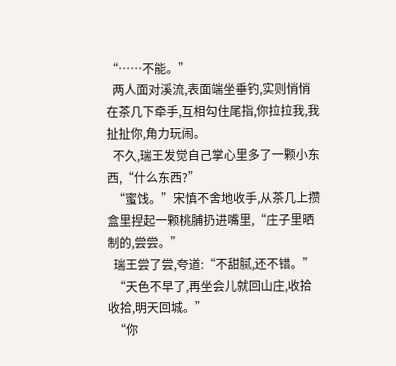“……不能。”
  两人面对溪流,表面端坐垂钓,实则悄悄在茶几下牵手,互相勾住尾指,你拉拉我,我扯扯你,角力玩闹。
  不久,瑞王发觉自己掌心里多了一颗小东西,“什么东西?”
  “蜜饯。”宋慎不舍地收手,从茶几上攒盒里捏起一颗桃脯扔进嘴里,“庄子里晒制的,尝尝。”
  瑞王尝了尝,夸道:“不甜腻,还不错。”
  “天色不早了,再坐会儿就回山庄,收拾收拾,明天回城。”
  “你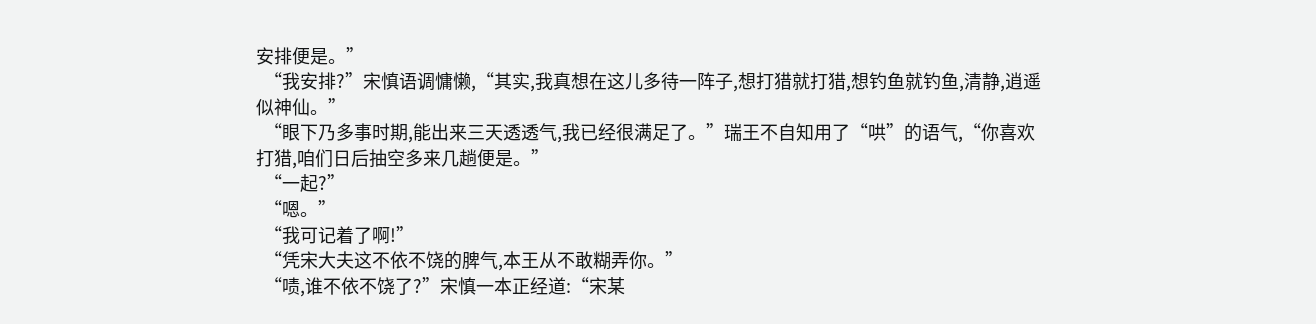安排便是。”
  “我安排?”宋慎语调慵懒,“其实,我真想在这儿多待一阵子,想打猎就打猎,想钓鱼就钓鱼,清静,逍遥似神仙。”
  “眼下乃多事时期,能出来三天透透气,我已经很满足了。”瑞王不自知用了“哄”的语气,“你喜欢打猎,咱们日后抽空多来几趟便是。”
  “一起?”
  “嗯。”
  “我可记着了啊!”
  “凭宋大夫这不依不饶的脾气,本王从不敢糊弄你。”
  “啧,谁不依不饶了?”宋慎一本正经道:“宋某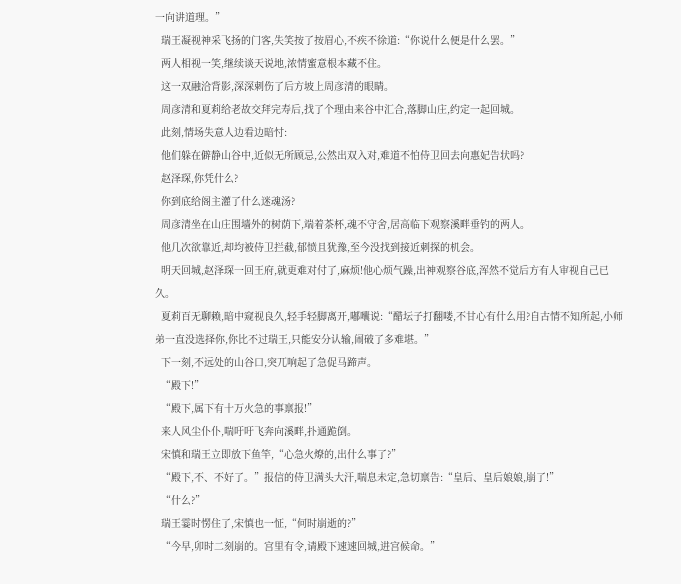一向讲道理。”
  瑞王凝视神采飞扬的门客,失笑按了按眉心,不疾不徐道:“你说什么便是什么罢。”
  两人相视一笑,继续谈天说地,浓情蜜意根本藏不住。
  这一双融洽背影,深深刺伤了后方坡上周彦清的眼睛。
  周彦清和夏莉给老故交拜完寿后,找了个理由来谷中汇合,落脚山庄,约定一起回城。
  此刻,情场失意人边看边暗忖:
  他们躲在僻静山谷中,近似无所顾忌,公然出双入对,难道不怕侍卫回去向惠妃告状吗?
  赵泽琛,你凭什么?
  你到底给阁主灌了什么迷魂汤?
  周彦清坐在山庄围墙外的树荫下,端着茶杯,魂不守舍,居高临下观察溪畔垂钓的两人。
  他几次欲靠近,却均被侍卫拦截,郁愤且犹豫,至今没找到接近刺探的机会。
  明天回城,赵泽琛一回王府,就更难对付了,麻烦!他心烦气躁,出神观察谷底,浑然不觉后方有人审视自己已久。
  夏莉百无聊赖,暗中窥视良久,轻手轻脚离开,嘟囔说:“醋坛子打翻喽,不甘心有什么用?自古情不知所起,小师弟一直没选择你,你比不过瑞王,只能安分认输,闹破了多难堪。”
  下一刻,不远处的山谷口,突兀响起了急促马蹄声。
  “殿下!”
  “殿下,属下有十万火急的事禀报!”
  来人风尘仆仆,喘吁吁飞奔向溪畔,扑通跪倒。
  宋慎和瑞王立即放下鱼竿,“心急火燎的,出什么事了?”
  “殿下,不、不好了。”报信的侍卫满头大汗,喘息未定,急切禀告:“皇后、皇后娘娘,崩了!”
  “什么?”
  瑞王霎时愣住了,宋慎也一怔,“何时崩逝的?”
  “今早,卯时二刻崩的。宫里有令,请殿下速速回城,进宫候命。”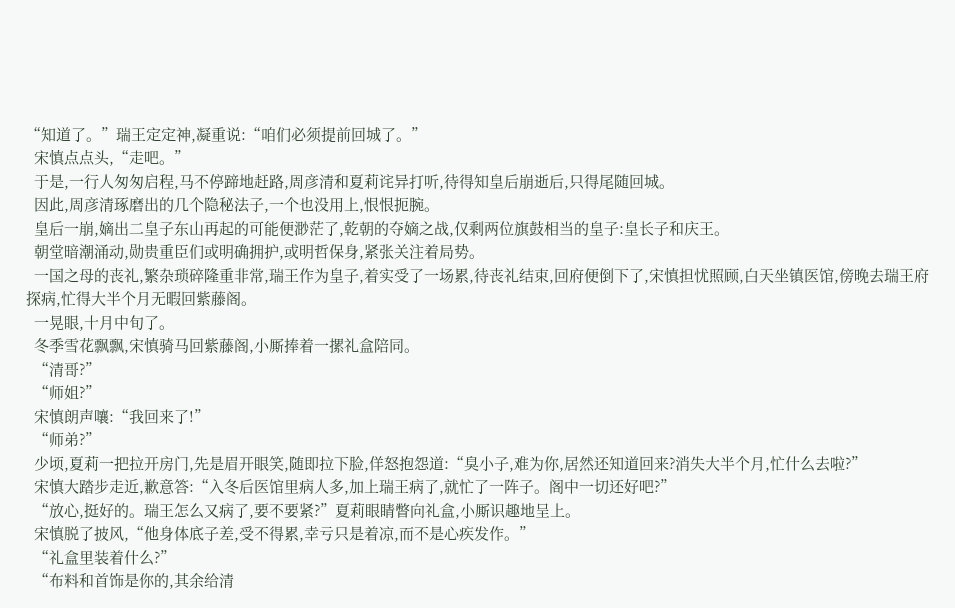“知道了。”瑞王定定神,凝重说:“咱们必须提前回城了。”
  宋慎点点头,“走吧。”
  于是,一行人匆匆启程,马不停蹄地赶路,周彦清和夏莉诧异打听,待得知皇后崩逝后,只得尾随回城。
  因此,周彦清琢磨出的几个隐秘法子,一个也没用上,恨恨扼腕。
  皇后一崩,嫡出二皇子东山再起的可能便渺茫了,乾朝的夺嫡之战,仅剩两位旗鼓相当的皇子:皇长子和庆王。
  朝堂暗潮涌动,勋贵重臣们或明确拥护,或明哲保身,紧张关注着局势。
  一国之母的丧礼,繁杂琐碎隆重非常,瑞王作为皇子,着实受了一场累,待丧礼结束,回府便倒下了,宋慎担忧照顾,白天坐镇医馆,傍晚去瑞王府探病,忙得大半个月无暇回紫藤阁。
  一晃眼,十月中旬了。
  冬季雪花飘飘,宋慎骑马回紫藤阁,小厮捧着一摞礼盒陪同。
  “清哥?”
  “师姐?”
  宋慎朗声嚷:“我回来了!”
  “师弟?”
  少顷,夏莉一把拉开房门,先是眉开眼笑,随即拉下脸,佯怒抱怨道:“臭小子,难为你,居然还知道回来?消失大半个月,忙什么去啦?”
  宋慎大踏步走近,歉意答:“入冬后医馆里病人多,加上瑞王病了,就忙了一阵子。阁中一切还好吧?”
  “放心,挺好的。瑞王怎么又病了,要不要紧?”夏莉眼睛瞥向礼盒,小厮识趣地呈上。
  宋慎脱了披风,“他身体底子差,受不得累,幸亏只是着凉,而不是心疾发作。”
  “礼盒里装着什么?”
  “布料和首饰是你的,其余给清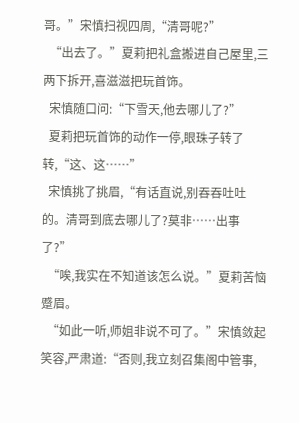哥。”宋慎扫视四周,“清哥呢?”
  “出去了。”夏莉把礼盒搬进自己屋里,三两下拆开,喜滋滋把玩首饰。
  宋慎随口问:“下雪天,他去哪儿了?”
  夏莉把玩首饰的动作一停,眼珠子转了转,“这、这……”
  宋慎挑了挑眉,“有话直说,别吞吞吐吐的。清哥到底去哪儿了?莫非……出事了?”
  “唉,我实在不知道该怎么说。”夏莉苦恼蹙眉。
  “如此一听,师姐非说不可了。”宋慎敛起笑容,严肃道:“否则,我立刻召集阁中管事,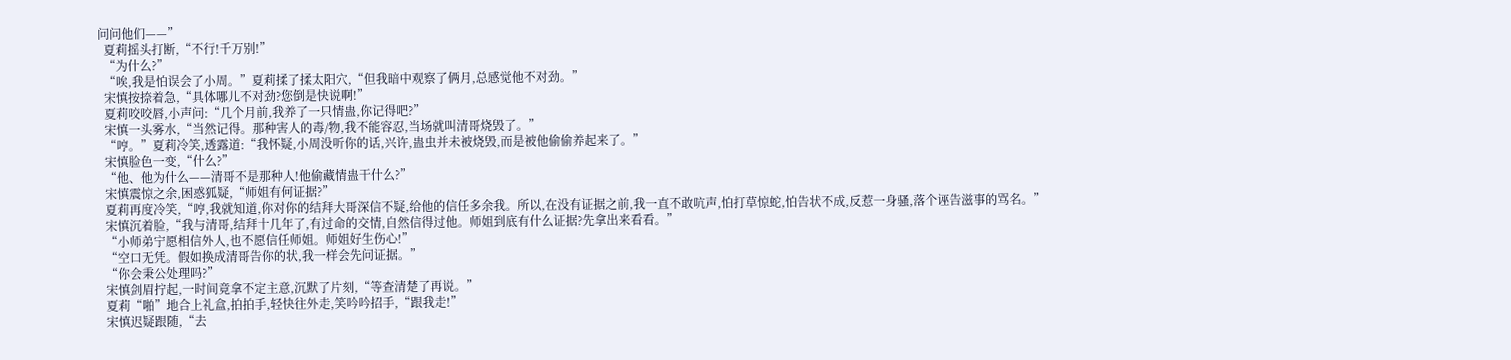问问他们——”
  夏莉摇头打断,“不行!千万别!”
  “为什么?”
  “唉,我是怕误会了小周。”夏莉揉了揉太阳穴,“但我暗中观察了俩月,总感觉他不对劲。”
  宋慎按捺着急,“具体哪儿不对劲?您倒是快说啊!”
  夏莉咬咬唇,小声问:“几个月前,我养了一只情蛊,你记得吧?”
  宋慎一头雾水,“当然记得。那种害人的毒/物,我不能容忍,当场就叫清哥烧毁了。”
  “哼。”夏莉冷笑,透露道:“我怀疑,小周没听你的话,兴许,蛊虫并未被烧毁,而是被他偷偷养起来了。”
  宋慎脸色一变,“什么?”
  “他、他为什么——清哥不是那种人!他偷藏情蛊干什么?”
  宋慎震惊之余,困惑狐疑,“师姐有何证据?”
  夏莉再度冷笑,“哼,我就知道,你对你的结拜大哥深信不疑,给他的信任多余我。所以,在没有证据之前,我一直不敢吭声,怕打草惊蛇,怕告状不成,反惹一身骚,落个诬告滋事的骂名。”
  宋慎沉着脸,“我与清哥,结拜十几年了,有过命的交情,自然信得过他。师姐到底有什么证据?先拿出来看看。”
  “小师弟宁愿相信外人,也不愿信任师姐。师姐好生伤心!”
  “空口无凭。假如换成清哥告你的状,我一样会先问证据。”
  “你会秉公处理吗?”
  宋慎剑眉拧起,一时间竟拿不定主意,沉默了片刻,“等查清楚了再说。”
  夏莉“啪”地合上礼盒,拍拍手,轻快往外走,笑吟吟招手,“跟我走!”
  宋慎迟疑跟随,“去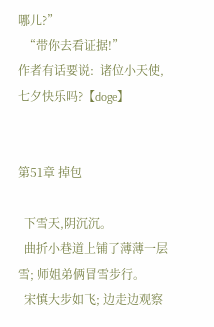哪儿?”
  “带你去看证据!”
作者有话要说:  诸位小天使,七夕快乐吗?【doge】


第51章 掉包

  下雪天,阴沉沉。
  曲折小巷道上铺了薄薄一层雪; 师姐弟俩冒雪步行。
  宋慎大步如飞; 边走边观察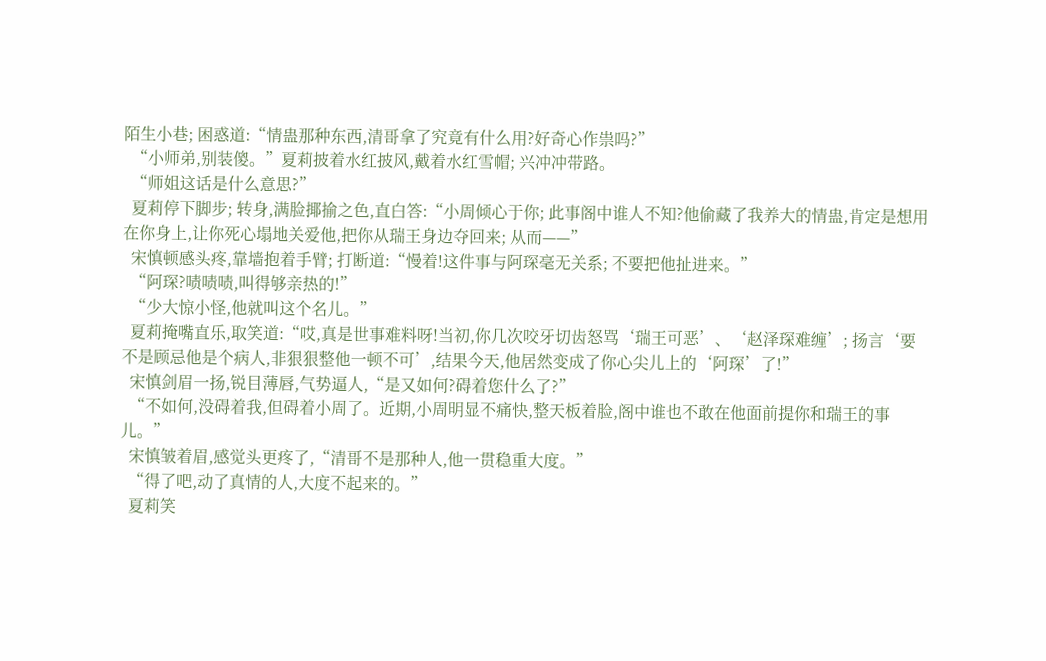陌生小巷; 困惑道:“情蛊那种东西,清哥拿了究竟有什么用?好奇心作祟吗?”
  “小师弟,别装傻。”夏莉披着水红披风,戴着水红雪帽; 兴冲冲带路。
  “师姐这话是什么意思?”
  夏莉停下脚步; 转身,满脸揶揄之色,直白答:“小周倾心于你; 此事阁中谁人不知?他偷藏了我养大的情蛊,肯定是想用在你身上,让你死心塌地关爱他,把你从瑞王身边夺回来; 从而——”
  宋慎顿感头疼,靠墙抱着手臂; 打断道:“慢着!这件事与阿琛毫无关系; 不要把他扯进来。”
  “阿琛?啧啧啧,叫得够亲热的!”
  “少大惊小怪,他就叫这个名儿。”
  夏莉掩嘴直乐,取笑道:“哎,真是世事难料呀!当初,你几次咬牙切齿怒骂‘瑞王可恶’、‘赵泽琛难缠’; 扬言‘要不是顾忌他是个病人,非狠狠整他一顿不可’,结果今天,他居然变成了你心尖儿上的‘阿琛’了!”
  宋慎剑眉一扬,锐目薄唇,气势逼人,“是又如何?碍着您什么了?”
  “不如何,没碍着我,但碍着小周了。近期,小周明显不痛快,整天板着脸,阁中谁也不敢在他面前提你和瑞王的事儿。”
  宋慎皱着眉,感觉头更疼了,“清哥不是那种人,他一贯稳重大度。”
  “得了吧,动了真情的人,大度不起来的。”
  夏莉笑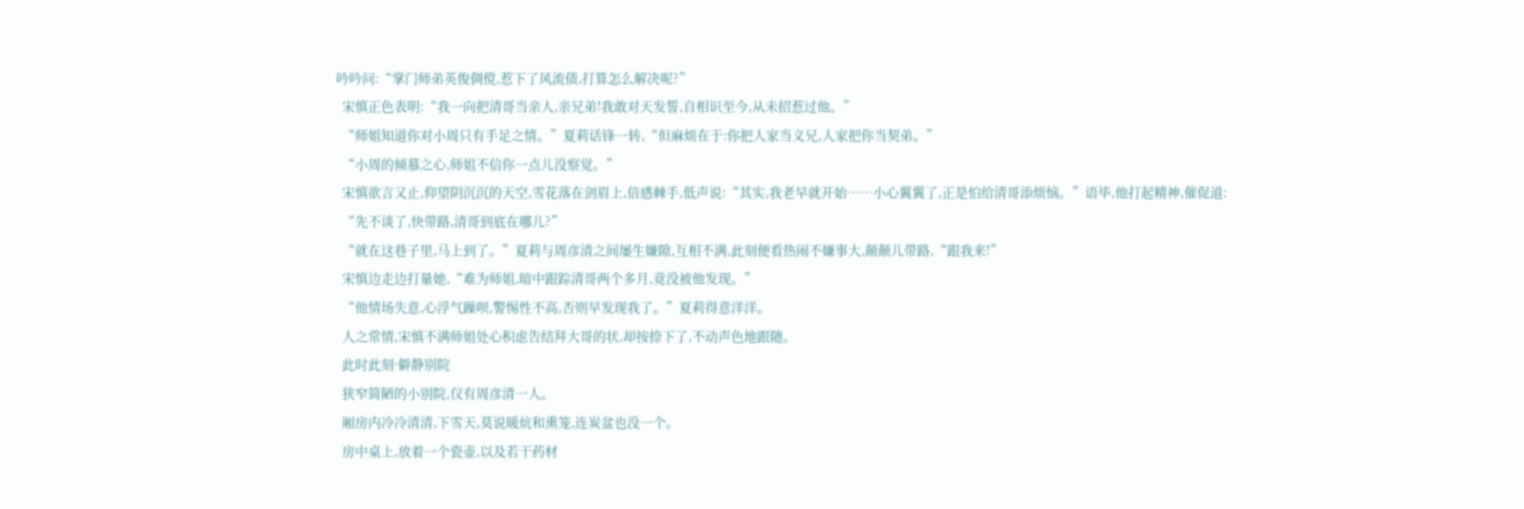吟吟问:“掌门师弟英俊倜傥,惹下了风流债,打算怎么解决呢?”
  宋慎正色表明:“我一向把清哥当亲人,亲兄弟!我敢对天发誓,自相识至今,从未招惹过他。”
  “师姐知道你对小周只有手足之情。”夏莉话锋一转,“但麻烦在于:你把人家当义兄,人家把你当契弟。”
  “小周的倾慕之心,师姐不信你一点儿没察觉。”
  宋慎欲言又止,仰望阴沉沉的天空,雪花落在剑眉上,倍感棘手,低声说:“其实,我老早就开始……小心翼翼了,正是怕给清哥添烦恼。”语毕,他打起精神,催促道:
  “先不谈了,快带路,清哥到底在哪儿?”
  “就在这巷子里,马上到了。”夏莉与周彦清之间屡生嫌隙,互相不满,此刻便看热闹不嫌事大,颠颠儿带路,“跟我来!”
  宋慎边走边打量她,“难为师姐,暗中跟踪清哥两个多月,竟没被他发现。”
  “他情场失意,心浮气躁呗,警惕性不高,否则早发现我了。”夏莉得意洋洋。
  人之常情,宋慎不满师姐处心积虑告结拜大哥的状,却按捺下了,不动声色地跟随。
  此时此刻·僻静别院
  狭窄简陋的小别院,仅有周彦清一人。
  厢房内冷冷清清,下雪天,莫说暖炕和熏笼,连炭盆也没一个。
  房中桌上,放着一个瓷壶,以及若干药材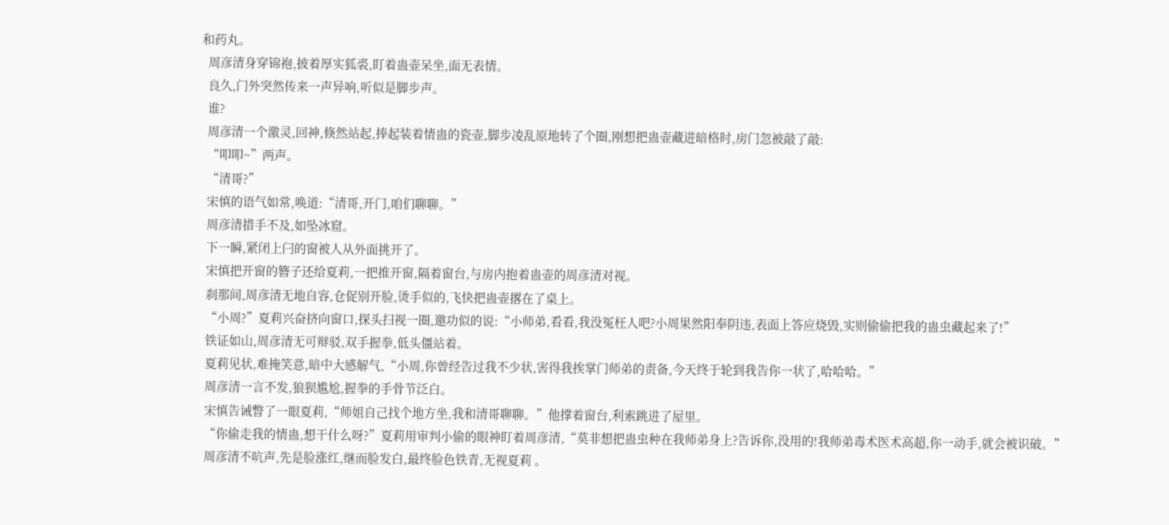和药丸。
  周彦清身穿锦袍,披着厚实狐裘,盯着蛊壶呆坐,面无表情。
  良久,门外突然传来一声异响,听似是脚步声。
  谁?
  周彦清一个激灵,回神,倏然站起,捧起装着情蛊的瓷壶,脚步凌乱原地转了个圈,刚想把蛊壶藏进暗格时,房门忽被敲了敲:
  “叩叩~”两声。
  “清哥?”
  宋慎的语气如常,唤道:“清哥,开门,咱们聊聊。”
  周彦清措手不及,如坠冰窟。
  下一瞬,紧闭上闩的窗被人从外面挑开了。
  宋慎把开窗的簪子还给夏莉,一把推开窗,隔着窗台,与房内抱着蛊壶的周彦清对视。
  刹那间,周彦清无地自容,仓促别开脸,烫手似的,飞快把蛊壶撂在了桌上。
  “小周?”夏莉兴奋挤向窗口,探头扫视一圈,邀功似的说:“小师弟,看看,我没冤枉人吧?小周果然阳奉阴违,表面上答应烧毁,实则偷偷把我的蛊虫藏起来了!”
  铁证如山,周彦清无可辩驳,双手握拳,低头僵站着。
  夏莉见状,难掩笑意,暗中大感解气,“小周,你曾经告过我不少状,害得我挨掌门师弟的责备,今天终于轮到我告你一状了,哈哈哈。”
  周彦清一言不发,狼狈尴尬,握拳的手骨节泛白。
  宋慎告诫瞥了一眼夏莉,“师姐自己找个地方坐,我和清哥聊聊。”他撑着窗台,利索跳进了屋里。
  “你偷走我的情蛊,想干什么呀?”夏莉用审判小偷的眼神盯着周彦清,“莫非想把蛊虫种在我师弟身上?告诉你,没用的!我师弟毒术医术高超,你一动手,就会被识破。”
  周彦清不吭声,先是脸涨红,继而脸发白,最终脸色铁青,无视夏莉 。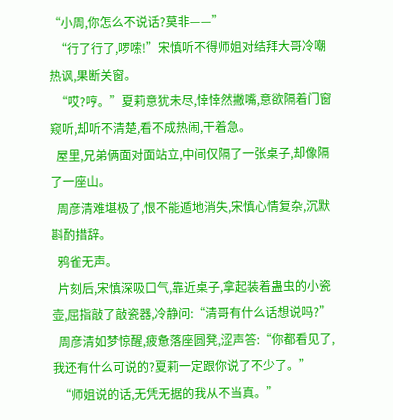“小周,你怎么不说话?莫非——”
  “行了行了,啰嗦!”宋慎听不得师姐对结拜大哥冷嘲热讽,果断关窗。
  “哎?哼。”夏莉意犹未尽,悻悻然撇嘴,意欲隔着门窗窥听,却听不清楚,看不成热闹,干着急。
  屋里,兄弟俩面对面站立,中间仅隔了一张桌子,却像隔了一座山。
  周彦清难堪极了,恨不能遁地消失,宋慎心情复杂,沉默斟酌措辞。
  鸦雀无声。
  片刻后,宋慎深吸口气,靠近桌子,拿起装着蛊虫的小瓷壶,屈指敲了敲瓷器,冷静问:“清哥有什么话想说吗?”
  周彦清如梦惊醒,疲惫落座圆凳,涩声答:“你都看见了,我还有什么可说的?夏莉一定跟你说了不少了。”
  “师姐说的话,无凭无据的我从不当真。”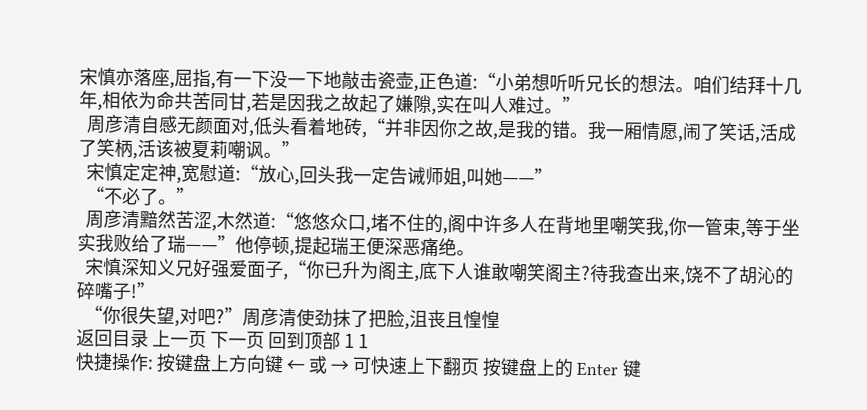宋慎亦落座,屈指,有一下没一下地敲击瓷壶,正色道:“小弟想听听兄长的想法。咱们结拜十几年,相依为命共苦同甘,若是因我之故起了嫌隙,实在叫人难过。”
  周彦清自感无颜面对,低头看着地砖,“并非因你之故,是我的错。我一厢情愿,闹了笑话,活成了笑柄,活该被夏莉嘲讽。”
  宋慎定定神,宽慰道:“放心,回头我一定告诫师姐,叫她——”
  “不必了。”
  周彦清黯然苦涩,木然道:“悠悠众口,堵不住的,阁中许多人在背地里嘲笑我,你一管束,等于坐实我败给了瑞——”他停顿,提起瑞王便深恶痛绝。
  宋慎深知义兄好强爱面子,“你已升为阁主,底下人谁敢嘲笑阁主?待我查出来,饶不了胡沁的碎嘴子!”
  “你很失望,对吧?”周彦清使劲抹了把脸,沮丧且惶惶
返回目录 上一页 下一页 回到顶部 1 1
快捷操作: 按键盘上方向键 ← 或 → 可快速上下翻页 按键盘上的 Enter 键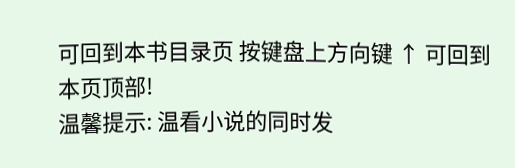可回到本书目录页 按键盘上方向键 ↑ 可回到本页顶部!
温馨提示: 温看小说的同时发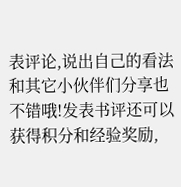表评论,说出自己的看法和其它小伙伴们分享也不错哦!发表书评还可以获得积分和经验奖励,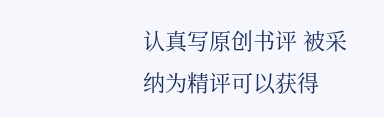认真写原创书评 被采纳为精评可以获得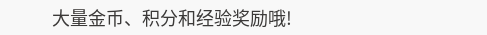大量金币、积分和经验奖励哦!